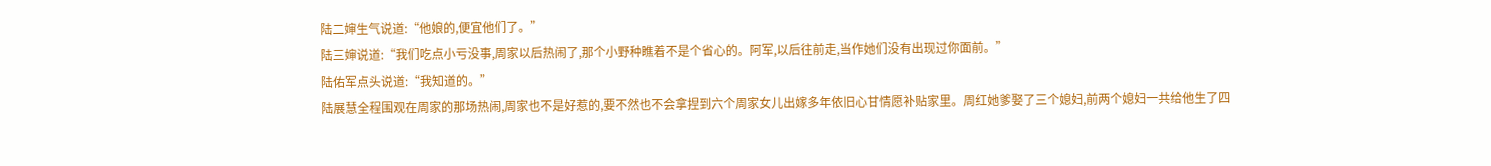陆二婶生气说道:“他娘的,便宜他们了。”
陆三婶说道:“我们吃点小亏没事,周家以后热闹了,那个小野种瞧着不是个省心的。阿军,以后往前走,当作她们没有出现过你面前。”
陆佑军点头说道:“我知道的。”
陆展慧全程围观在周家的那场热闹,周家也不是好惹的,要不然也不会拿捏到六个周家女儿出嫁多年依旧心甘情愿补贴家里。周红她爹娶了三个媳妇,前两个媳妇一共给他生了四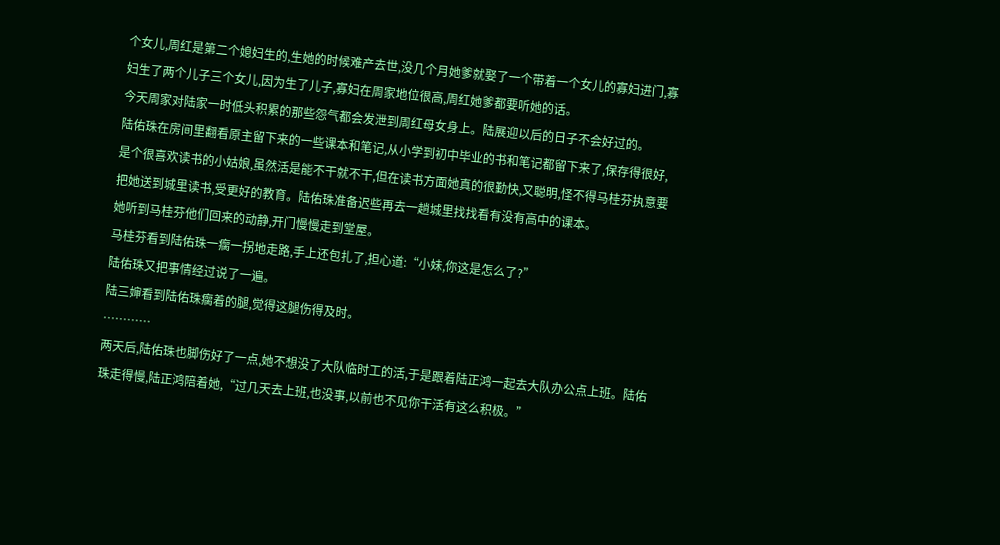个女儿,周红是第二个媳妇生的,生她的时候难产去世,没几个月她爹就娶了一个带着一个女儿的寡妇进门,寡妇生了两个儿子三个女儿,因为生了儿子,寡妇在周家地位很高,周红她爹都要听她的话。
今天周家对陆家一时低头积累的那些怨气都会发泄到周红母女身上。陆展迎以后的日子不会好过的。
陆佑珠在房间里翻看原主留下来的一些课本和笔记,从小学到初中毕业的书和笔记都留下来了,保存得很好,是个很喜欢读书的小姑娘,虽然活是能不干就不干,但在读书方面她真的很勤快,又聪明,怪不得马桂芬执意要把她送到城里读书,受更好的教育。陆佑珠准备迟些再去一趟城里找找看有没有高中的课本。
她听到马桂芬他们回来的动静,开门慢慢走到堂屋。
马桂芬看到陆佑珠一瘸一拐地走路,手上还包扎了,担心道:“小妹,你这是怎么了?”
陆佑珠又把事情经过说了一遍。
陆三婶看到陆佑珠瘸着的腿,觉得这腿伤得及时。
…………
两天后,陆佑珠也脚伤好了一点,她不想没了大队临时工的活,于是跟着陆正鸿一起去大队办公点上班。陆佑珠走得慢,陆正鸿陪着她,“过几天去上班,也没事,以前也不见你干活有这么积极。”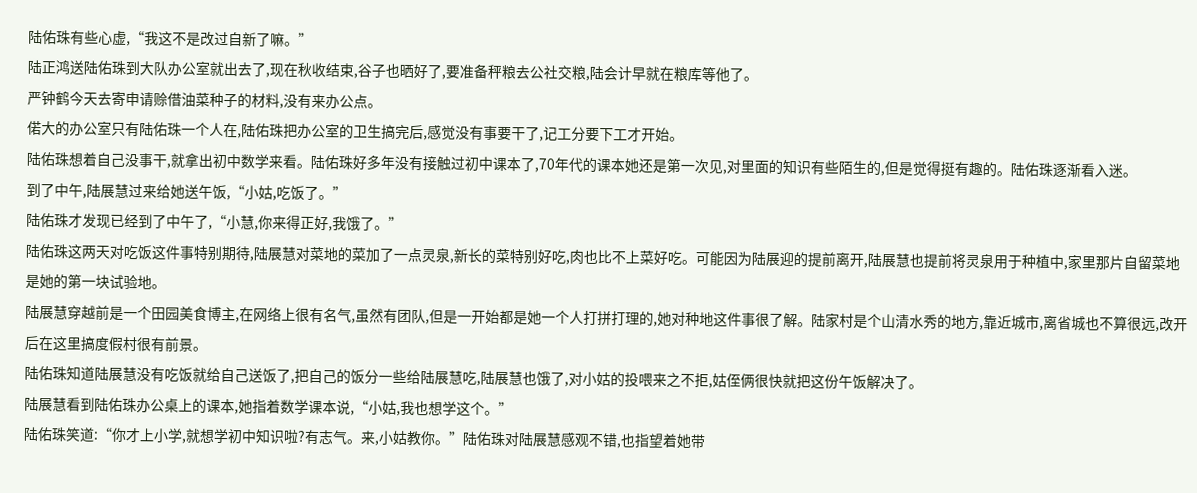陆佑珠有些心虚,“我这不是改过自新了嘛。”
陆正鸿送陆佑珠到大队办公室就出去了,现在秋收结束,谷子也晒好了,要准备秤粮去公社交粮,陆会计早就在粮库等他了。
严钟鹤今天去寄申请赊借油菜种子的材料,没有来办公点。
偌大的办公室只有陆佑珠一个人在,陆佑珠把办公室的卫生搞完后,感觉没有事要干了,记工分要下工才开始。
陆佑珠想着自己没事干,就拿出初中数学来看。陆佑珠好多年没有接触过初中课本了,70年代的课本她还是第一次见,对里面的知识有些陌生的,但是觉得挺有趣的。陆佑珠逐渐看入迷。
到了中午,陆展慧过来给她送午饭,“小姑,吃饭了。”
陆佑珠才发现已经到了中午了,“小慧,你来得正好,我饿了。”
陆佑珠这两天对吃饭这件事特别期待,陆展慧对菜地的菜加了一点灵泉,新长的菜特别好吃,肉也比不上菜好吃。可能因为陆展迎的提前离开,陆展慧也提前将灵泉用于种植中,家里那片自留菜地是她的第一块试验地。
陆展慧穿越前是一个田园美食博主,在网络上很有名气,虽然有团队,但是一开始都是她一个人打拼打理的,她对种地这件事很了解。陆家村是个山清水秀的地方,靠近城市,离省城也不算很远,改开后在这里搞度假村很有前景。
陆佑珠知道陆展慧没有吃饭就给自己送饭了,把自己的饭分一些给陆展慧吃,陆展慧也饿了,对小姑的投喂来之不拒,姑侄俩很快就把这份午饭解决了。
陆展慧看到陆佑珠办公桌上的课本,她指着数学课本说,“小姑,我也想学这个。”
陆佑珠笑道:“你才上小学,就想学初中知识啦?有志气。来,小姑教你。”陆佑珠对陆展慧感观不错,也指望着她带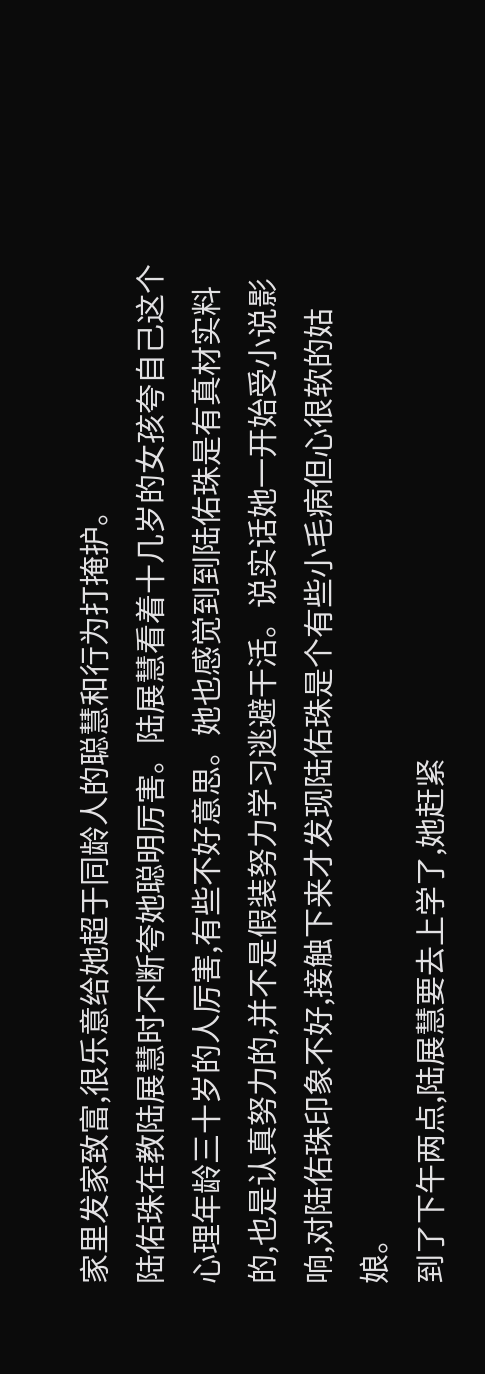家里发家致富,很乐意给她超于同龄人的聪慧和行为打掩护。
陆佑珠在教陆展慧时不断夸她聪明厉害。陆展慧看着十几岁的女孩夸自己这个心理年龄三十岁的人厉害,有些不好意思。她也感觉到到陆佑珠是有真材实料的,也是认真努力的,并不是假装努力学习逃避干活。说实话她一开始受小说影响,对陆佑珠印象不好,接触下来才发现陆佑珠是个有些小毛病但心很软的姑娘。
到了下午两点,陆展慧要去上学了,她赶紧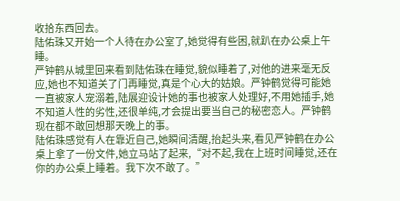收拾东西回去。
陆佑珠又开始一个人待在办公室了,她觉得有些困,就趴在办公桌上午睡。
严钟鹤从城里回来看到陆佑珠在睡觉,貌似睡着了,对他的进来毫无反应,她也不知道关了门再睡觉,真是个心大的姑娘。严钟鹤觉得可能她一直被家人宠溺着,陆展迎设计她的事也被家人处理好,不用她插手,她不知道人性的劣性,还很单纯,才会提出要当自己的秘密恋人。严钟鹤现在都不敢回想那天晚上的事。
陆佑珠感觉有人在靠近自己,她瞬间清醒,抬起头来,看见严钟鹤在办公桌上拿了一份文件,她立马站了起来,“对不起,我在上班时间睡觉,还在你的办公桌上睡着。我下次不敢了。”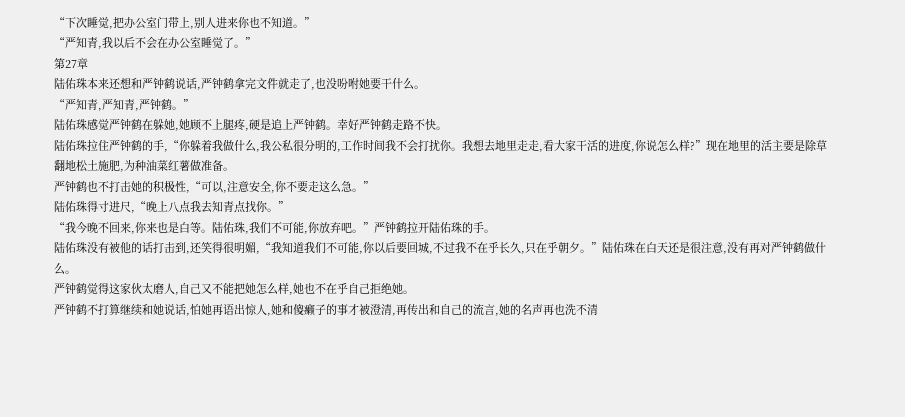“下次睡觉,把办公室门带上,别人进来你也不知道。”
“严知青,我以后不会在办公室睡觉了。”
第27章
陆佑珠本来还想和严钟鹤说话,严钟鹤拿完文件就走了,也没吩咐她要干什么。
“严知青,严知青,严钟鹤。”
陆佑珠感觉严钟鹤在躲她,她顾不上腿疼,硬是追上严钟鹤。幸好严钟鹤走路不快。
陆佑珠拉住严钟鹤的手,“你躲着我做什么,我公私很分明的,工作时间我不会打扰你。我想去地里走走,看大家干活的进度,你说怎么样?”现在地里的活主要是除草翻地松土施肥,为种油菜红薯做准备。
严钟鹤也不打击她的积极性,“可以,注意安全,你不要走这么急。”
陆佑珠得寸进尺,“晚上八点我去知青点找你。”
“我今晚不回来,你来也是白等。陆佑珠,我们不可能,你放弃吧。”严钟鹤拉开陆佑珠的手。
陆佑珠没有被他的话打击到,还笑得很明媚,“我知道我们不可能,你以后要回城,不过我不在乎长久,只在乎朝夕。”陆佑珠在白天还是很注意,没有再对严钟鹤做什么。
严钟鹤觉得这家伙太磨人,自己又不能把她怎么样,她也不在乎自己拒绝她。
严钟鹤不打算继续和她说话,怕她再语出惊人,她和傻癞子的事才被澄清,再传出和自己的流言,她的名声再也洗不清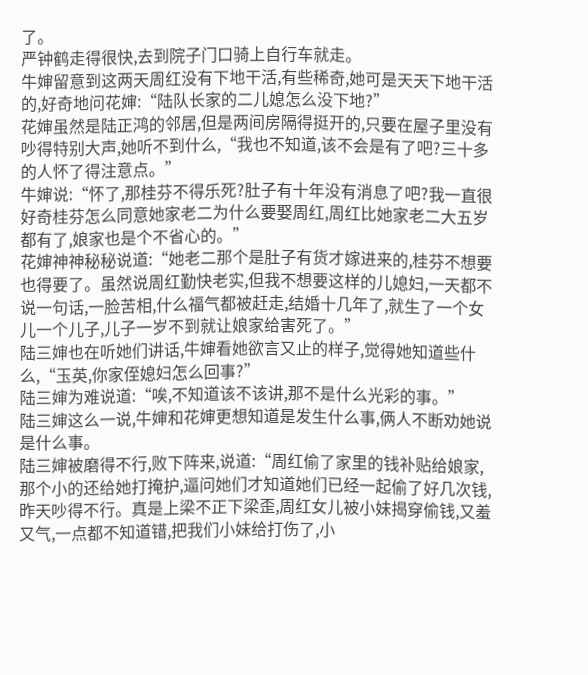了。
严钟鹤走得很快,去到院子门口骑上自行车就走。
牛婶留意到这两天周红没有下地干活,有些稀奇,她可是天天下地干活的,好奇地问花婶:“陆队长家的二儿媳怎么没下地?”
花婶虽然是陆正鸿的邻居,但是两间房隔得挺开的,只要在屋子里没有吵得特别大声,她听不到什么,“我也不知道,该不会是有了吧?三十多的人怀了得注意点。”
牛婶说:“怀了,那桂芬不得乐死?肚子有十年没有消息了吧?我一直很好奇桂芬怎么同意她家老二为什么要娶周红,周红比她家老二大五岁都有了,娘家也是个不省心的。”
花婶神神秘秘说道:“她老二那个是肚子有货才嫁进来的,桂芬不想要也得要了。虽然说周红勤快老实,但我不想要这样的儿媳妇,一天都不说一句话,一脸苦相,什么福气都被赶走,结婚十几年了,就生了一个女儿一个儿子,儿子一岁不到就让娘家给害死了。”
陆三婶也在听她们讲话,牛婶看她欲言又止的样子,觉得她知道些什么,“玉英,你家侄媳妇怎么回事?”
陆三婶为难说道:“唉,不知道该不该讲,那不是什么光彩的事。”
陆三婶这么一说,牛婶和花婶更想知道是发生什么事,俩人不断劝她说是什么事。
陆三婶被磨得不行,败下阵来,说道:“周红偷了家里的钱补贴给娘家,那个小的还给她打掩护,逼问她们才知道她们已经一起偷了好几次钱,昨天吵得不行。真是上梁不正下梁歪,周红女儿被小妹揭穿偷钱,又羞又气,一点都不知道错,把我们小妹给打伤了,小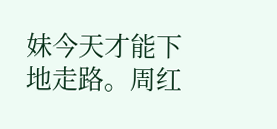妹今天才能下地走路。周红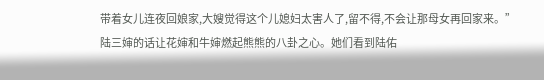带着女儿连夜回娘家,大嫂觉得这个儿媳妇太害人了,留不得,不会让那母女再回家来。”
陆三婶的话让花婶和牛婶燃起熊熊的八卦之心。她们看到陆佑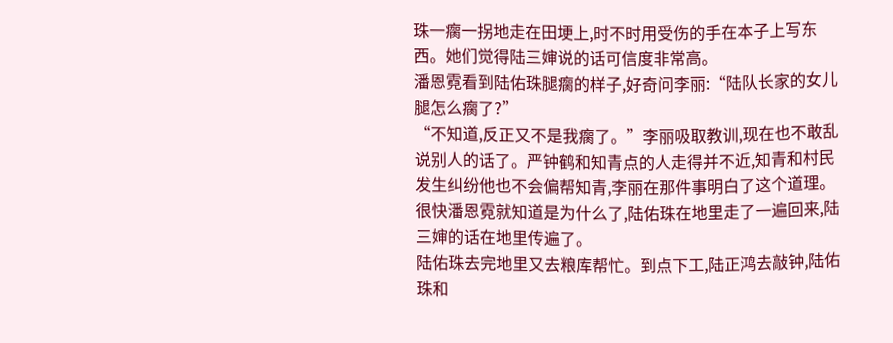珠一瘸一拐地走在田埂上,时不时用受伤的手在本子上写东西。她们觉得陆三婶说的话可信度非常高。
潘恩霓看到陆佑珠腿瘸的样子,好奇问李丽:“陆队长家的女儿腿怎么瘸了?”
“不知道,反正又不是我瘸了。”李丽吸取教训,现在也不敢乱说别人的话了。严钟鹤和知青点的人走得并不近,知青和村民发生纠纷他也不会偏帮知青,李丽在那件事明白了这个道理。
很快潘恩霓就知道是为什么了,陆佑珠在地里走了一遍回来,陆三婶的话在地里传遍了。
陆佑珠去完地里又去粮库帮忙。到点下工,陆正鸿去敲钟,陆佑珠和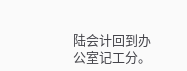陆会计回到办公室记工分。